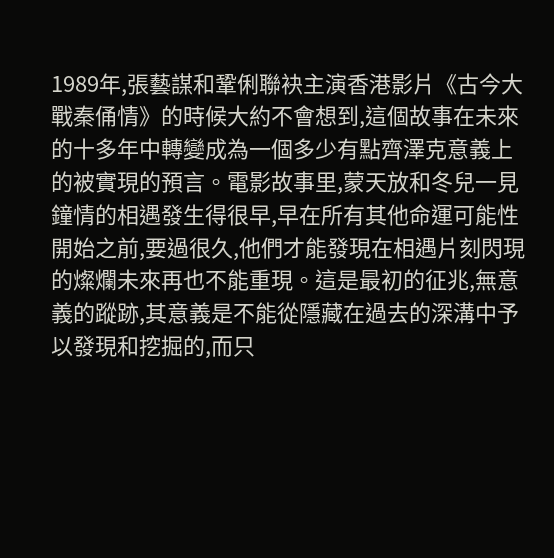1989年,張藝謀和鞏俐聯袂主演香港影片《古今大戰秦俑情》的時候大約不會想到,這個故事在未來的十多年中轉變成為一個多少有點齊澤克意義上的被實現的預言。電影故事里,蒙天放和冬兒一見鐘情的相遇發生得很早,早在所有其他命運可能性開始之前,要過很久,他們才能發現在相遇片刻閃現的燦爛未來再也不能重現。這是最初的征兆,無意義的蹤跡,其意義是不能從隱藏在過去的深溝中予以發現和挖掘的,而只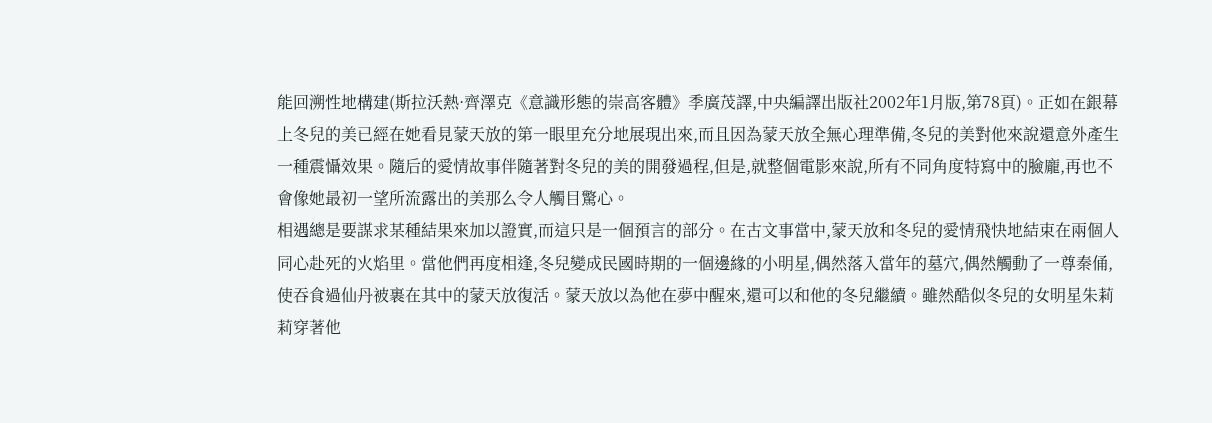能回溯性地構建(斯拉沃熱·齊澤克《意識形態的崇高客體》季廣茂譯,中央編譯出版社2002年1月版,第78頁)。正如在銀幕上冬兒的美已經在她看見蒙天放的第一眼里充分地展現出來,而且因為蒙天放全無心理準備,冬兒的美對他來說還意外產生一種震懾效果。隨后的愛情故事伴隨著對冬兒的美的開發過程,但是,就整個電影來說,所有不同角度特寫中的臉龐,再也不會像她最初一望所流露出的美那么令人觸目驚心。
相遇總是要謀求某種結果來加以證實,而這只是一個預言的部分。在古文事當中,蒙天放和冬兒的愛情飛快地結束在兩個人同心赴死的火焰里。當他們再度相逢,冬兒變成民國時期的一個邊緣的小明星,偶然落入當年的墓穴,偶然觸動了一尊秦俑,使吞食過仙丹被裹在其中的蒙天放復活。蒙天放以為他在夢中醒來,還可以和他的冬兒繼續。雖然酷似冬兒的女明星朱莉莉穿著他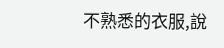不熟悉的衣服,說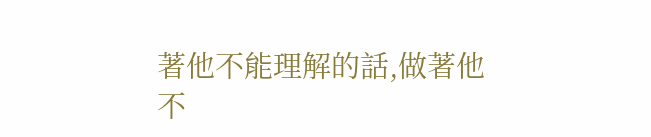著他不能理解的話,做著他不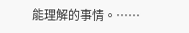能理解的事情。……